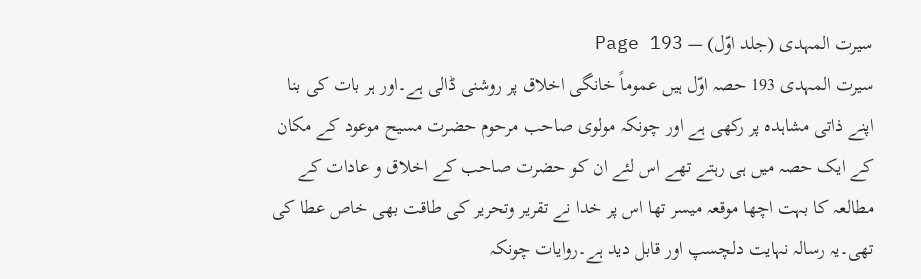سیرت المہدی (جلد اوّل) — Page 193
سیرت المہدی 193 حصہ اوّل ہیں عموماً خانگی اخلاق پر روشنی ڈالی ہے۔اور ہر بات کی بنا اپنے ذاتی مشاہدہ پر رکھی ہے اور چونکہ مولوی صاحب مرحوم حضرت مسیح موعود کے مکان کے ایک حصہ میں ہی رہتے تھے اس لئے ان کو حضرت صاحب کے اخلاق و عادات کے مطالعہ کا بہت اچھا موقعہ میسر تھا اس پر خدا نے تقریر وتحریر کی طاقت بھی خاص عطا کی تھی۔یہ رسالہ نہایت دلچسپ اور قابل دید ہے۔روایات چونکہ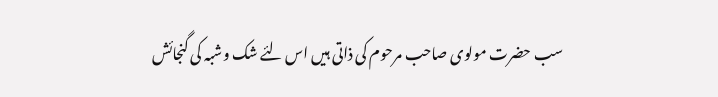سب حضرت مولوی صاحب مرحوم کی ذاتی ہیں اس لئے شک وشبہ کی گنجائش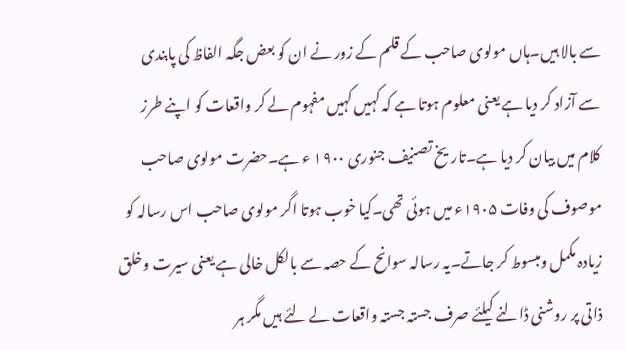سے بالا ہیں۔ہاں مولوی صاحب کے قلم کے زور نے ان کو بعض جگہ الفاظ کی پابندی سے آزاد کر دیا ہے یعنی معلوم ہوتا ہے کہ کہیں کہیں مفہوم لے کر واقعات کو اپنے طرز کلام میں بیان کر دیا ہے۔تاریخ تصنیف جنوری ۱۹۰۰ ء ہے۔حضرت مولوی صاحب موصوف کی وفات ۱۹۰۵ء میں ہوئی تھی۔کیا خوب ہوتا اگر مولوی صاحب اس رسالہ کو زیادہ مکمل ومبسوط کر جاتے۔یہ رسالہ سوانح کے حصہ سے بالکل خالی ہے یعنی سیرت وخلق ذاتی پر روشنی ڈالنے کیلئے صرف جستہ جستہ واقعات لے لئے ہیں مگر ہر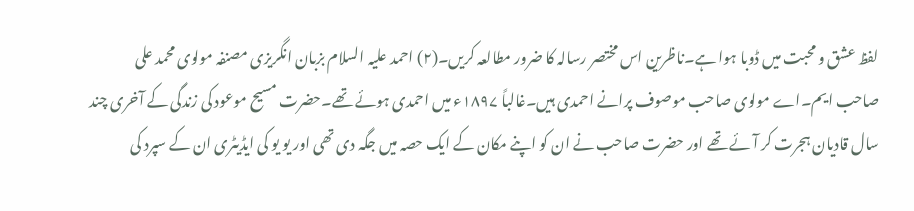لفظ عشق و محبت میں ڈوبا ہوا ہے۔ناظرین اس مختصر رسالہ کا ضرور مطالعہ کریں۔(۲) احمد علیہ السلام بزبان انگریزی مصنفہ مولوی محمد علی صاحب ایم۔اے مولوی صاحب موصوف پرانے احمدی ہیں۔غالباً ۱۸۹۷ء میں احمدی ہوئے تھے۔حضرت مسیح موعود کی زندگی کے آخری چند سال قادیان ہجرت کر آئے تھے اور حضرت صاحب نے ان کو اپنے مکان کے ایک حصہ میں جگہ دی تھی اور یو یو کی ایڈیٹری ان کے سپرد کی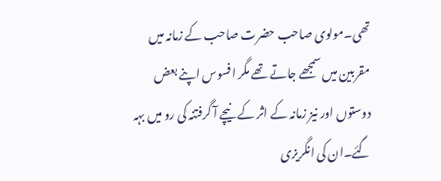تھی۔مولوی صاحب حضرت صاحب کے زمانہ میں مقربین میں سمجھے جاتے تھے مگر افسوس اپنے بعض دوستوں اور نیز زمانہ کے اثر کے نیچے آ گرفتنہ کی رو میں بہہ گئے۔ان کی انگریزی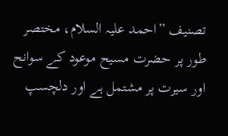تصنیف ”احمد علیہ السلام، مختصر طور پر حضرت مسیح موعود کے سوانح اور سیرت پر مشتمل ہے اور دلچسپ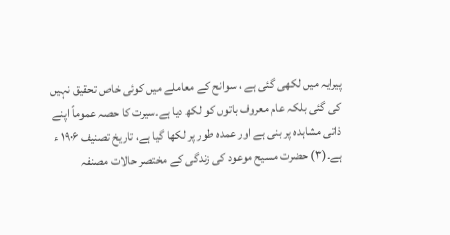پیرایہ میں لکھی گئی ہے ، سوانح کے معاملے میں کوئی خاص تحقیق نہیں کی گئی بلکہ عام معروف باتوں کو لکھ دیا ہے۔سیرت کا حصہ عموماً اپنے ذاتی مشاہدہ پر بنی ہے اور عمدہ طور پر لکھا گیا ہے، تاریخ تصنیف ۱۹۰۶ ء ہے۔(۳) حضرت مسیح موعود کی زندگی کے مختصر حالات مصنفہ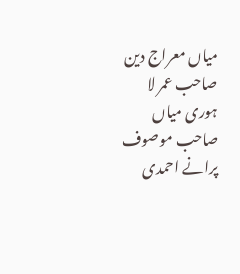میاں معراج دین صاحب عمر لا ہوری میاں صاحب موصوف پرانے احمدی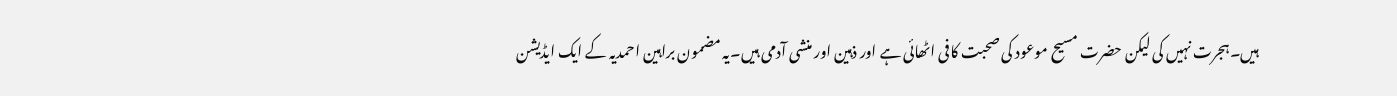ہیں۔ہجرت نہیں کی لیکن حضرت مسیح موعود کی صحبت کافی اٹھائی ہے اور ذہین اور منشی آدمی ہیں۔یہ مضمون براہین احمدیہ کے ایک ایڈیشن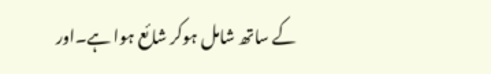کے ساتھ شامل ہوکر شائع ہوا ہے۔اور